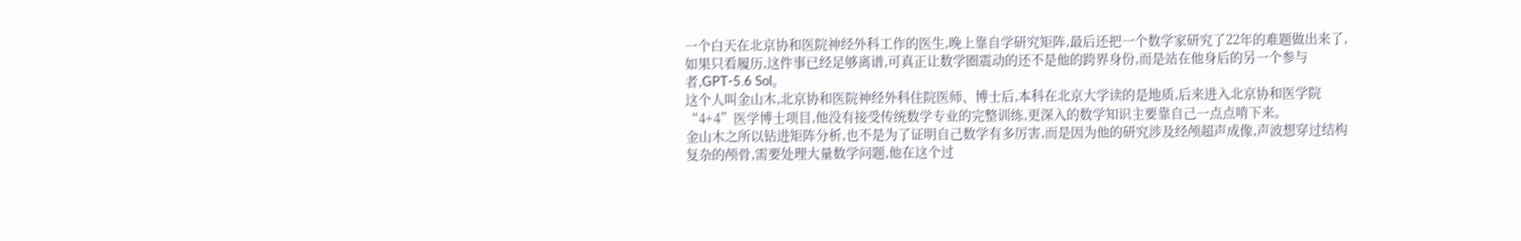一个白天在北京协和医院神经外科工作的医生,晚上靠自学研究矩阵,最后还把一个数学家研究了22年的难题做出来了,如果只看履历,这件事已经足够离谱,可真正让数学圈震动的还不是他的跨界身份,而是站在他身后的另一个参与者,GPT-5.6 Sol。
这个人叫金山木,北京协和医院神经外科住院医师、博士后,本科在北京大学读的是地质,后来进入北京协和医学院“4+4”医学博士项目,他没有接受传统数学专业的完整训练,更深入的数学知识主要靠自己一点点啃下来。
金山木之所以钻进矩阵分析,也不是为了证明自己数学有多厉害,而是因为他的研究涉及经颅超声成像,声波想穿过结构复杂的颅骨,需要处理大量数学问题,他在这个过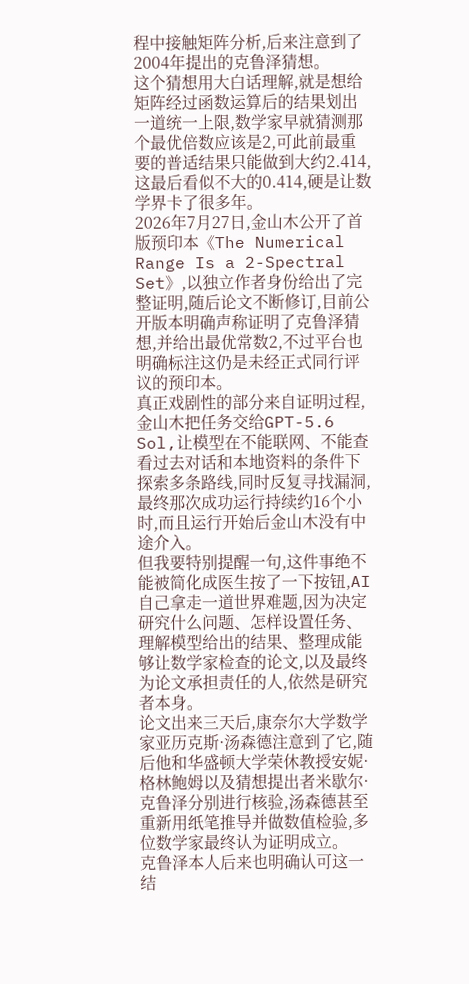程中接触矩阵分析,后来注意到了2004年提出的克鲁泽猜想。
这个猜想用大白话理解,就是想给矩阵经过函数运算后的结果划出一道统一上限,数学家早就猜测那个最优倍数应该是2,可此前最重要的普适结果只能做到大约2.414,这最后看似不大的0.414,硬是让数学界卡了很多年。
2026年7月27日,金山木公开了首版预印本《The Numerical Range Is a 2-Spectral Set》,以独立作者身份给出了完整证明,随后论文不断修订,目前公开版本明确声称证明了克鲁泽猜想,并给出最优常数2,不过平台也明确标注这仍是未经正式同行评议的预印本。
真正戏剧性的部分来自证明过程,金山木把任务交给GPT-5.6 Sol,让模型在不能联网、不能查看过去对话和本地资料的条件下探索多条路线,同时反复寻找漏洞,最终那次成功运行持续约16个小时,而且运行开始后金山木没有中途介入。
但我要特别提醒一句,这件事绝不能被简化成医生按了一下按钮,AI自己拿走一道世界难题,因为决定研究什么问题、怎样设置任务、理解模型给出的结果、整理成能够让数学家检查的论文,以及最终为论文承担责任的人,依然是研究者本身。
论文出来三天后,康奈尔大学数学家亚历克斯·汤森德注意到了它,随后他和华盛顿大学荣休教授安妮·格林鲍姆以及猜想提出者米歇尔·克鲁泽分别进行核验,汤森德甚至重新用纸笔推导并做数值检验,多位数学家最终认为证明成立。
克鲁泽本人后来也明确认可这一结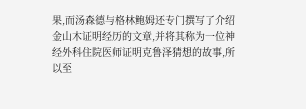果,而汤森德与格林鲍姆还专门撰写了介绍金山木证明经历的文章,并将其称为一位神经外科住院医师证明克鲁泽猜想的故事,所以至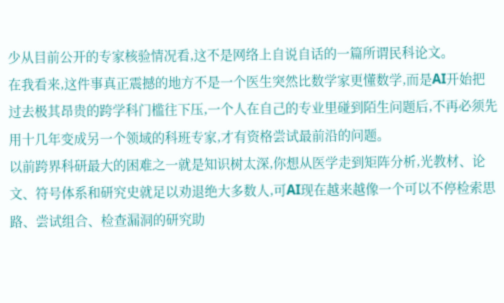少从目前公开的专家核验情况看,这不是网络上自说自话的一篇所谓民科论文。
在我看来,这件事真正震撼的地方不是一个医生突然比数学家更懂数学,而是AI开始把过去极其昂贵的跨学科门槛往下压,一个人在自己的专业里碰到陌生问题后,不再必须先用十几年变成另一个领域的科班专家,才有资格尝试最前沿的问题。
以前跨界科研最大的困难之一就是知识树太深,你想从医学走到矩阵分析,光教材、论文、符号体系和研究史就足以劝退绝大多数人,可AI现在越来越像一个可以不停检索思路、尝试组合、检查漏洞的研究助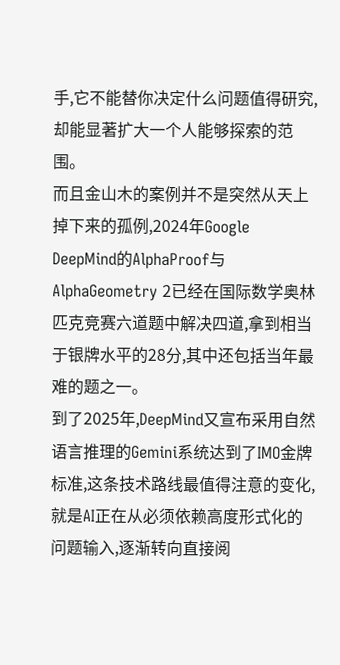手,它不能替你决定什么问题值得研究,却能显著扩大一个人能够探索的范围。
而且金山木的案例并不是突然从天上掉下来的孤例,2024年Google DeepMind的AlphaProof与AlphaGeometry 2已经在国际数学奥林匹克竞赛六道题中解决四道,拿到相当于银牌水平的28分,其中还包括当年最难的题之一。
到了2025年,DeepMind又宣布采用自然语言推理的Gemini系统达到了IMO金牌标准,这条技术路线最值得注意的变化,就是AI正在从必须依赖高度形式化的问题输入,逐渐转向直接阅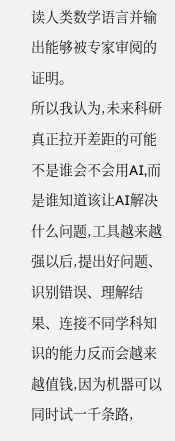读人类数学语言并输出能够被专家审阅的证明。
所以我认为,未来科研真正拉开差距的可能不是谁会不会用AI,而是谁知道该让AI解决什么问题,工具越来越强以后,提出好问题、识别错误、理解结果、连接不同学科知识的能力反而会越来越值钱,因为机器可以同时试一千条路,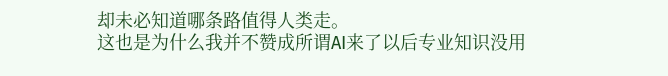却未必知道哪条路值得人类走。
这也是为什么我并不赞成所谓AI来了以后专业知识没用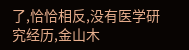了,恰恰相反,没有医学研究经历,金山木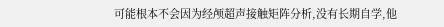可能根本不会因为经颅超声接触矩阵分析,没有长期自学,他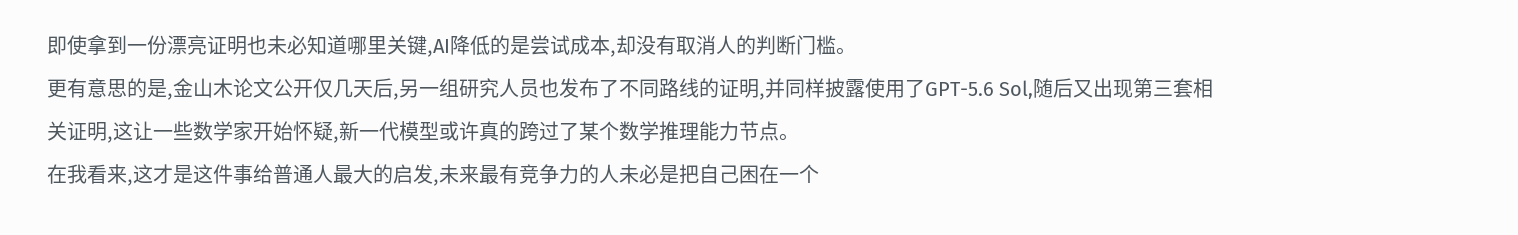即使拿到一份漂亮证明也未必知道哪里关键,AI降低的是尝试成本,却没有取消人的判断门槛。
更有意思的是,金山木论文公开仅几天后,另一组研究人员也发布了不同路线的证明,并同样披露使用了GPT-5.6 Sol,随后又出现第三套相关证明,这让一些数学家开始怀疑,新一代模型或许真的跨过了某个数学推理能力节点。
在我看来,这才是这件事给普通人最大的启发,未来最有竞争力的人未必是把自己困在一个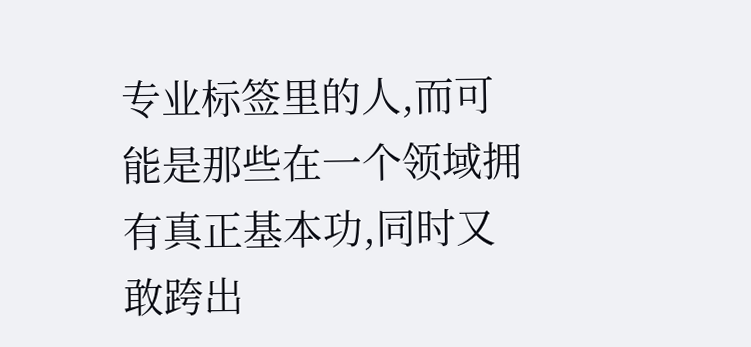专业标签里的人,而可能是那些在一个领域拥有真正基本功,同时又敢跨出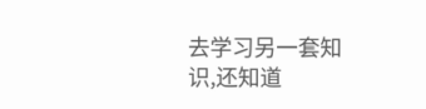去学习另一套知识,还知道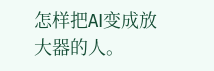怎样把AI变成放大器的人。